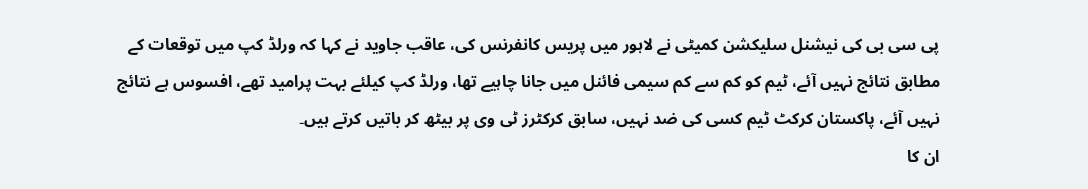پی سی بی کی نیشنل سلیکشن کمیٹی نے لاہور میں پریس کانفرنس کی، عاقب جاوید نے کہا کہ ورلڈ کپ میں توقعات کے مطابق نتائج نہیں آئے، ٹیم کو کم سے کم سیمی فائنل میں جانا چاہیے تھا، ورلڈ کپ کیلئے بہت پرامید تھے، افسوس ہے نتائج نہیں آئے، پاکستان کرکٹ ٹیم کسی کی ضد نہیں، سابق کرکٹرز ٹی وی پر بیٹھ کر باتیں کرتے ہیں۔
ان کا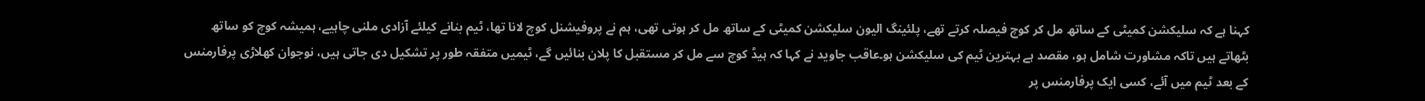کہنا ہے کہ سلیکشن کمیٹی کے ساتھ مل کر کوچ فیصلہ کرتے تھے، پلئینگ الیون سلیکشن کمیٹی کے ساتھ مل کر ہوتی تھی، ہم نے پروفیشنل کوچ لانا تھا، ٹیم بنانے کیلئے آزادی ملنی چاہیے، ہمیشہ کوچ کو ساتھ بٹھاتے ہیں تاکہ مشاورت شامل ہو، مقصد ہے بہترین ٹیم کی سلیکشن ہو۔عاقب جاوید نے کہا کہ ہیڈ کوچ سے مل کر مستقبل کا پلان بنائیں گے، ٹیمیں متفقہ طور پر تشکیل دی جاتی ہیں، نوجوان کھلاڑی پرفارمنس کے بعد ٹیم میں آئے، کسی ایک پرفارمنس پر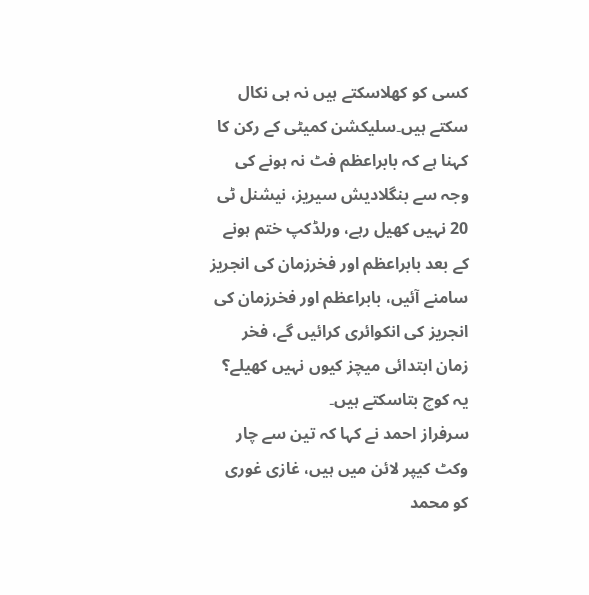کسی کو کھلاسکتے ہیں نہ ہی نکال سکتے ہیں۔سلیکشن کمیٹی کے رکن کا کہنا ہے کہ بابراعظم فٹ نہ ہونے کی وجہ سے بنگلادیش سیریز، نیشنل ٹی 20 نہیں کھیل رہے، ورلڈکپ ختم ہونے کے بعد بابراعظم اور فخرزمان کی انجریز سامنے آئیں، بابراعظم اور فخرزمان کی انجریز کی انکوائری کرائیں گے، فخر زمان ابتدائی میچز کیوں نہیں کھیلے؟ یہ کوچ بتاسکتے ہیں۔
سرفراز احمد نے کہا کہ تین سے چار وکٹ کیپر لائن میں ہیں، غازی غوری کو محمد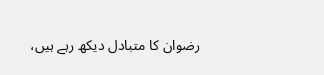رضوان کا متبادل دیکھ رہے ہیں،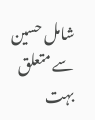شامل حسین سے متعلق بہت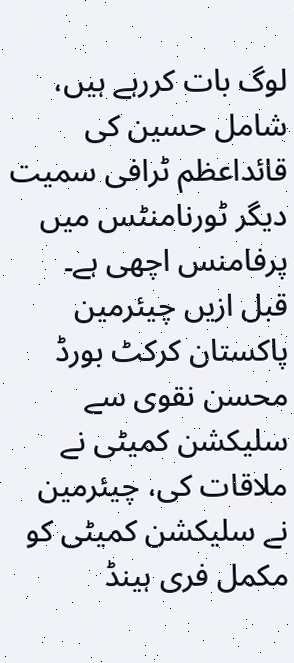لوگ بات کررہے ہیں، شامل حسین کی قائداعظم ٹرافی سمیت دیگر ٹورنامنٹس میں پرفامنس اچھی ہے۔
قبل ازیں چیئرمین پاکستان کرکٹ بورڈ محسن نقوی سے سلیکشن کمیٹی نے ملاقات کی، چیئرمین نے سلیکشن کمیٹی کو مکمل فری ہینڈ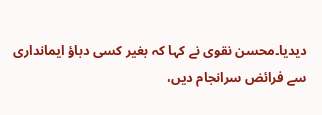دیدیا۔محسن نقوی نے کہا کہ بغیر کسی دباؤ ایمانداری سے فرائض سرانجام دیں،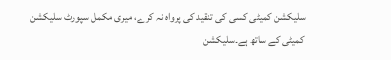سلیکشن کمیٹی کسی کی تنقید کی پرواہ نہ کرے، میری مکمل سپورٹ سلیکشن کمیٹی کے ساتھ ہے۔سلیکشن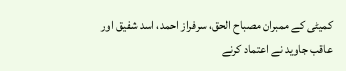کمیٹی کے ممبران مصباح الحق، سرفراز احمد، اسد شفیق اور عاقب جاوید نے اعتماد کرنے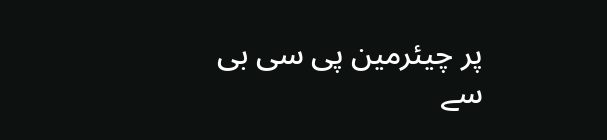پر چیئرمین پی سی بی سے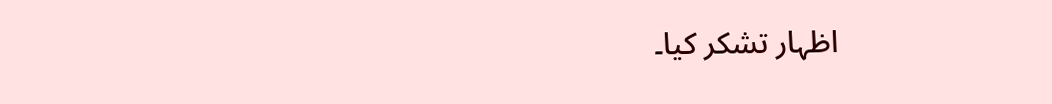اظہار تشکر کیا۔